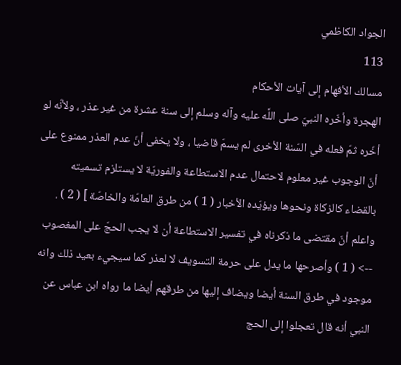الجواد الكاظمي
113
مسالك الأفهام إلى آيات الأحكام
الهجرة وأخّره النبيّ صلى اللَّه عليه وآله وسلم إلى سنة عشرة من غير عذر ، ولأنّه لو أخّره ثمّ فعله في السّنة الأخرى لم يسمّ قاضيا ، ولا يخفى أنّ عدم العذر ممنوع على أنّ الوجوب غير معلوم لاحتمال عدم الاستطاعة والفوريّة لا يستلزم تسميته بالقضاء كالزكاة ونحوها ويؤيّده الأخبار ( 1 ) من طرق العامّة والخاصّة ] ( 2 ) . واعلم أنّ مقتضى ما ذكرناه في تفسير الاستطاعة أن لا يجب الحجّ على المغصوب
--> ( 1 ) وأصرحها ما يدل على حرمة التسويف لا لعذر كما سيجيء بعيد ذلك وانه موجود في طرق السنة أيضا ويضاف إليها من طرقهم أيضا ما رواه ابن عباس عن النبي أنه قال تعجلوا إلى الحج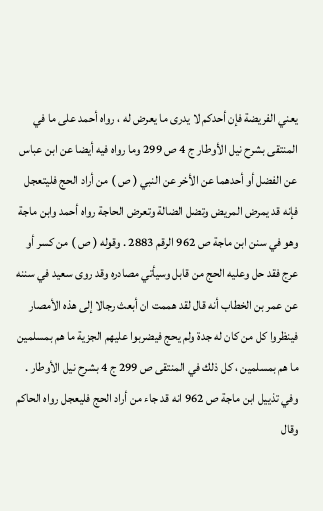يعني الفريضة فإن أحدكم لا يدرى ما يعرض له ، رواه أحمد على ما في المنتقى بشرح نيل الأوطار ج 4 ص 299 وما رواه فيه أيضا عن ابن عباس عن الفضل أو أحدهما عن الأخر عن النبي ( ص ) من أراد الحج فليتعجل فإنه قد يمرض المريض وتضل الضالة وتعرض الحاجة رواه أحمد وابن ماجة وهو في سنن ابن ماجة ص 962 الرقم 2883 . وقوله ( ص ) من كسر أو عرج فقد حل وعليه الحج من قابل وسيأتي مصادره وقد روى سعيد في سننه عن عمر بن الخطاب أنه قال لقد هممت ان أبعث رجالا إلى هذه الأمصار فينظروا كل من كان له جدة ولم يحج فيضربوا عليهم الجزية ما هم بمسلمين ما هم بمسلمين ، كل ذلك في المنتقى ص 299 ج 4 بشرح نيل الأوطار . وفي تذييل ابن ماجة ص 962 انه قد جاء من أراد الحج فليعجل رواه الحاكم وقال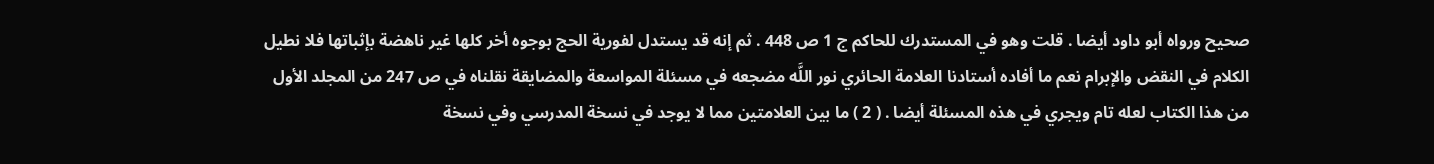صحيح ورواه أبو داود أيضا . قلت وهو في المستدرك للحاكم ج 1 ص 448 . ثم إنه قد يستدل لفورية الحج بوجوه أخر كلها غير ناهضة بإثباتها فلا نطيل الكلام في النقض والإبرام نعم ما أفاده أستادنا العلامة الحائري نور اللَّه مضجعه في مسئلة المواسعة والمضايقة نقلناه في ص 247 من المجلد الأول من هذا الكتاب لعله تام ويجري في هذه المسئلة أيضا . ( 2 ) ما بين العلامتين مما لا يوجد في نسخة المدرسي وفي نسخة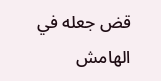قض جعله في الهامش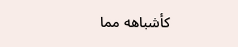كأشباهه مما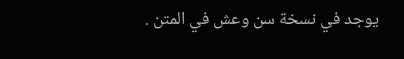يوجد في نسخة سن وعش في المتن .